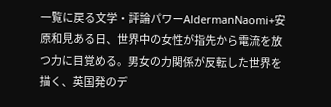一覧に戻る文学・評論パワーAldermanNaomi+安原和見ある日、世界中の女性が指先から電流を放つ力に目覚める。男女の力関係が反転した世界を描く、英国発のデ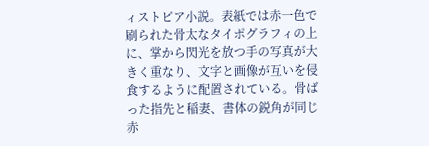ィストピア小説。表紙では赤一色で刷られた骨太なタイポグラフィの上に、掌から閃光を放つ手の写真が大きく重なり、文字と画像が互いを侵食するように配置されている。骨ばった指先と稲妻、書体の鋭角が同じ赤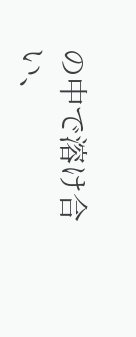の中で溶け合い、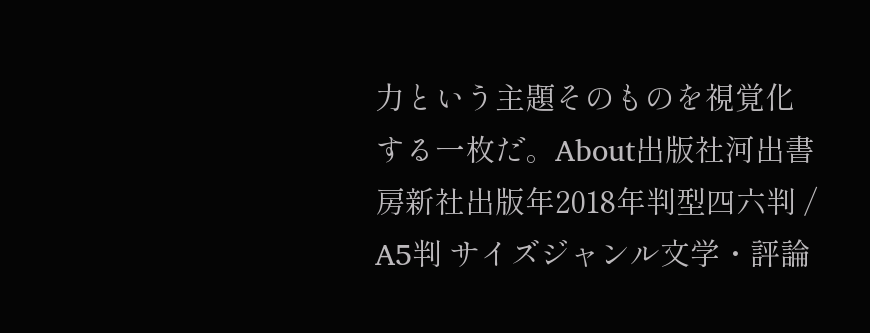力という主題そのものを視覚化する一枚だ。About出版社河出書房新社出版年2018年判型四六判 / A5判 サイズジャンル文学・評論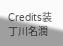Credits装丁川名潤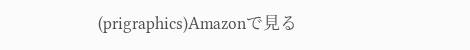(prigraphics)Amazonで見る